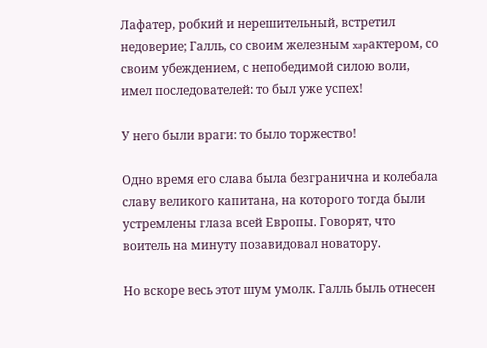Лафатер, робкий и нерешительный, встретил недоверие; Галль, со своим железным xapактером, со своим убеждением, с непобедимой силою воли, имел последователей: то был уже успех!

У него были враги: то было торжество!

Одно время его слава была безгранична и колебала славу великого капитана, на которого тогда были устремлены глаза всей Европы. Говорят, что воитель на минуту позавидовал новатору.

Но вскоре весь этот шум умолк. Галль быль отнесен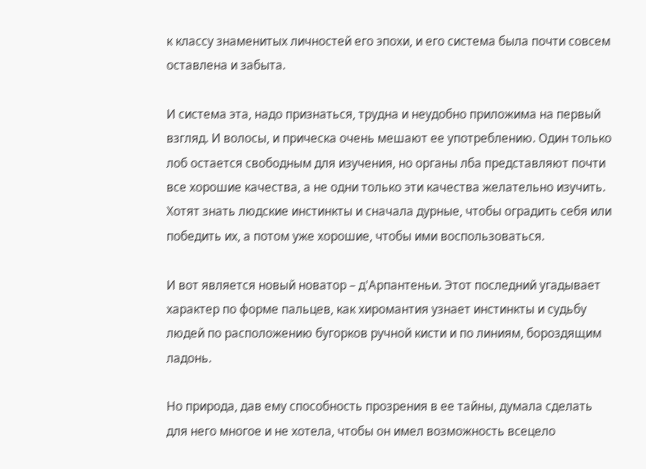к классу знаменитых личностей его эпохи, и его система была почти совсем оставлена и забыта.

И система эта, надо признаться, трудна и неудобно приложима на первый взгляд. И волосы, и прическа очень мешают ее употреблению. Один только лоб остается свободным для изучения, но органы лба представляют почти все хорошие качества, а не одни только эти качества желательно изучить. Хотят знать людские инстинкты и сначала дурные, чтобы оградить себя или победить их, а потом уже хорошие, чтобы ими воспользоваться.

И вот является новый новатор – д'Арпантеньи. Этот последний угадывает характер по форме пальцев, как хиромантия узнает инстинкты и судьбу людей по расположению бугорков ручной кисти и по линиям, бороздящим ладонь.

Но природа, дав ему способность прозрения в ее тайны, думала сделать для него многое и не хотела, чтобы он имел возможность всецело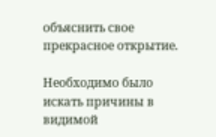объяснить свое прекрасное открытие.

Необходимо было искать причины в видимой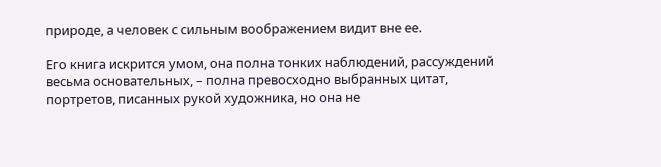природе, а человек с сильным воображением видит вне ее.

Его книга искрится умом, она полна тонких наблюдений, рассуждений весьма основательных, – полна превосходно выбранных цитат, портретов, писанных рукой художника, но она не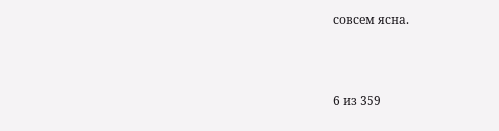совсем ясна.



6 из 359